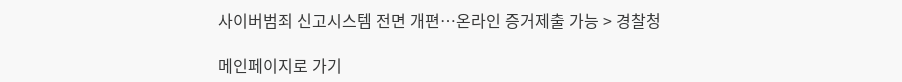사이버범죄 신고시스템 전면 개편…온라인 증거제출 가능 > 경찰청

메인페이지로 가기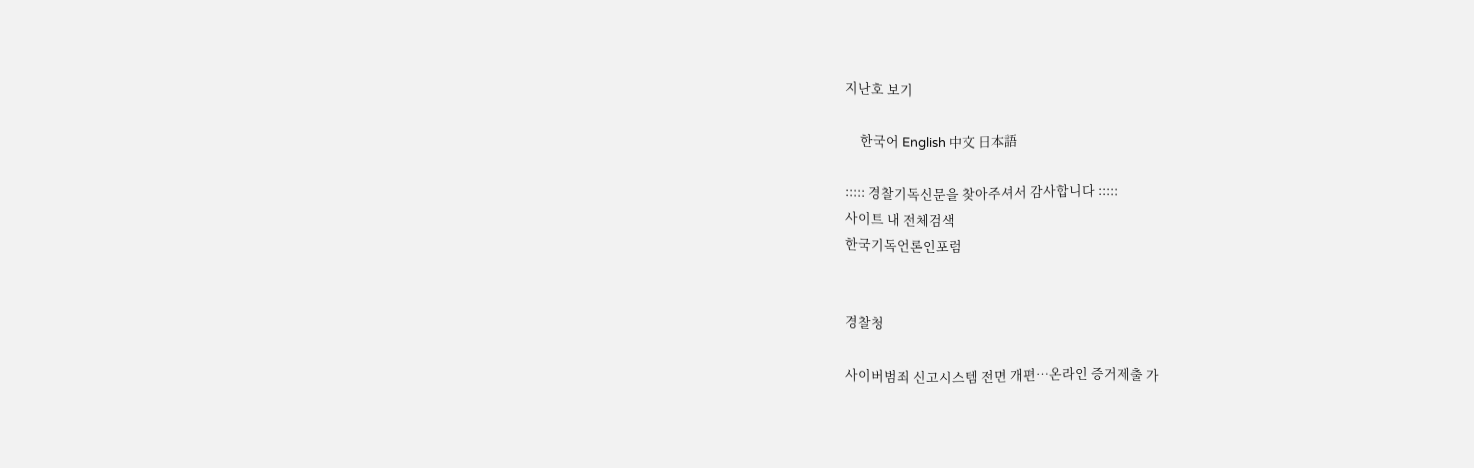지난호 보기

     한국어 English 中文 日本語

::::: 경찰기독신문을 찾아주셔서 감사합니다 :::::
사이트 내 전체검색
한국기독언론인포럼


경찰청

사이버범죄 신고시스템 전면 개편…온라인 증거제출 가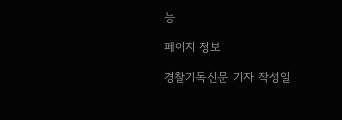능

페이지 정보

경찰기독신문 기자 작성일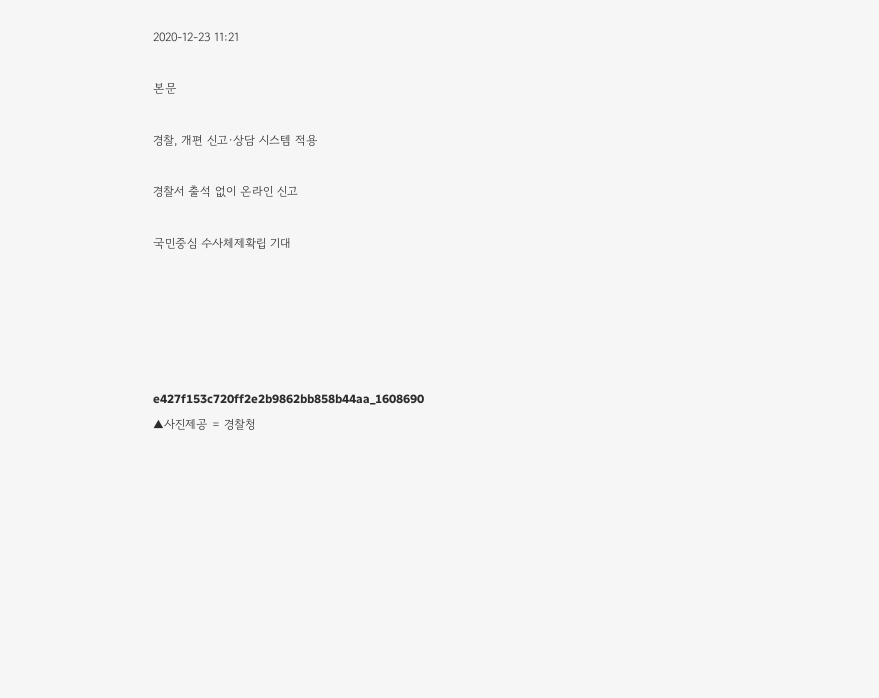2020-12-23 11:21

본문

경찰, 개편 신고·상담 시스템 적용

경찰서 출석 없이 온라인 신고

국민중심 수사체제확립 기대





e427f153c720ff2e2b9862bb858b44aa_1608690
▲사진제공 = 경찰청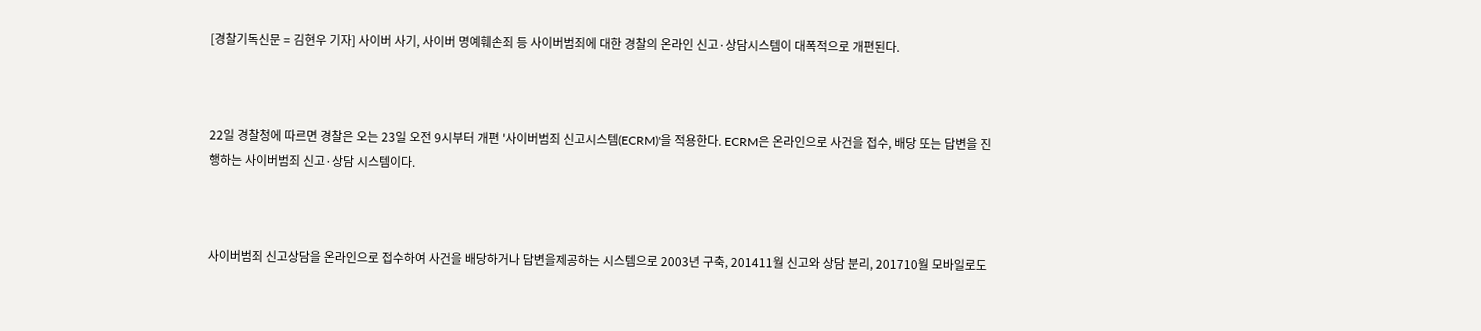[경찰기독신문 = 김현우 기자] 사이버 사기, 사이버 명예훼손죄 등 사이버범죄에 대한 경찰의 온라인 신고·상담시스템이 대폭적으로 개편된다.



22일 경찰청에 따르면 경찰은 오는 23일 오전 9시부터 개편 '사이버범죄 신고시스템(ECRM)'을 적용한다. ECRM은 온라인으로 사건을 접수, 배당 또는 답변을 진행하는 사이버범죄 신고·상담 시스템이다.



사이버범죄 신고상담을 온라인으로 접수하여 사건을 배당하거나 답변을제공하는 시스템으로 2003년 구축, 201411월 신고와 상담 분리, 201710월 모바일로도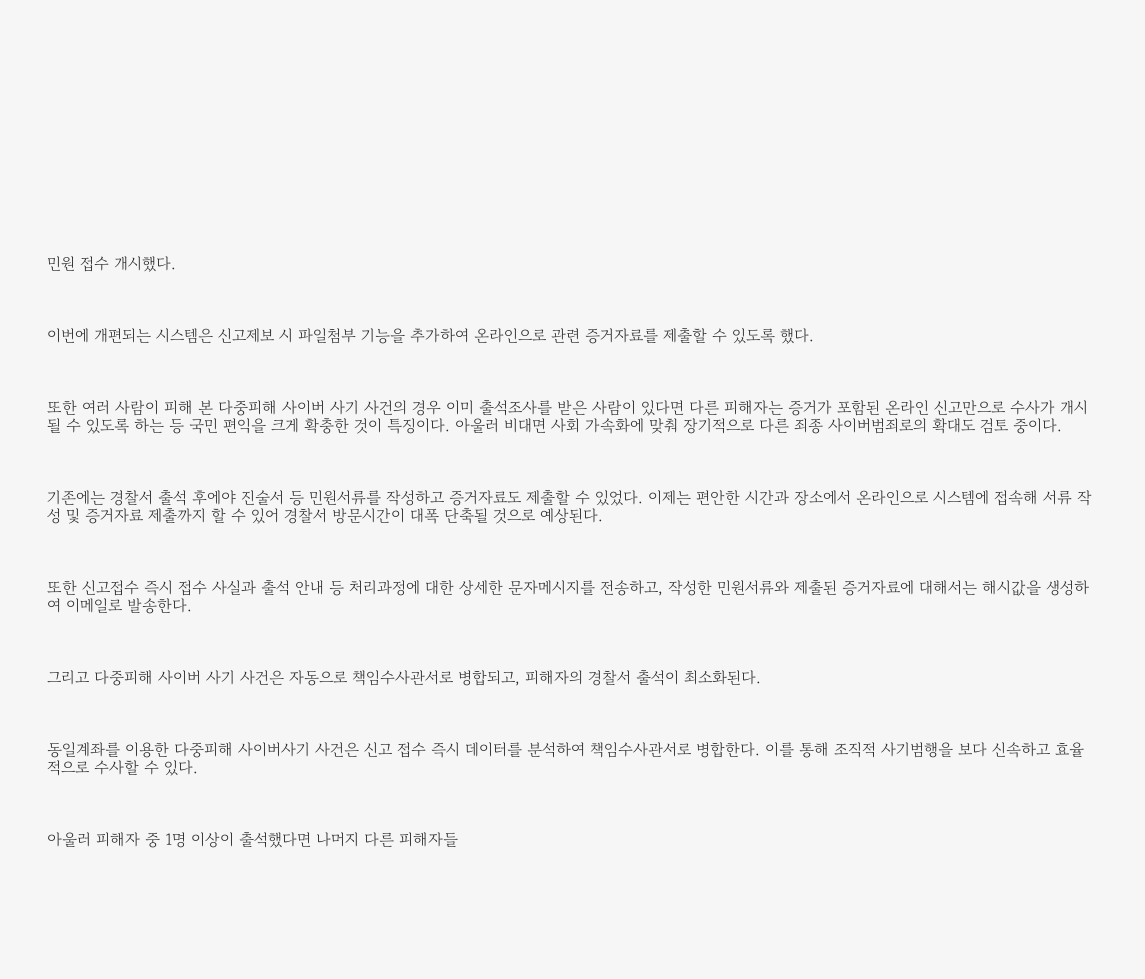민원 접수 개시했다.



이번에 개편되는 시스템은 신고제보 시 파일첨부 기능을 추가하여 온라인으로 관련 증거자료를 제출할 수 있도록 했다.



또한 여러 사람이 피해 본 다중피해 사이버 사기 사건의 경우 이미 출석조사를 받은 사람이 있다면 다른 피해자는 증거가 포함된 온라인 신고만으로 수사가 개시될 수 있도록 하는 등 국민 편익을 크게 확충한 것이 특징이다. 아울러 비대면 사회 가속화에 맞춰 장기적으로 다른 죄종 사이버범죄로의 확대도 검토 중이다.



기존에는 경찰서 출석 후에야 진술서 등 민원서류를 작성하고 증거자료도 제출할 수 있었다. 이제는 편안한 시간과 장소에서 온라인으로 시스템에 접속해 서류 작성 및 증거자료 제출까지 할 수 있어 경찰서 방문시간이 대폭 단축될 것으로 예상된다.



또한 신고접수 즉시 접수 사실과 출석 안내 등 처리과정에 대한 상세한 문자메시지를 전송하고, 작성한 민원서류와 제출된 증거자료에 대해서는 해시값을 생성하여 이메일로 발송한다.



그리고 다중피해 사이버 사기 사건은 자동으로 책임수사관서로 병합되고, 피해자의 경찰서 출석이 최소화된다.



동일계좌를 이용한 다중피해 사이버사기 사건은 신고 접수 즉시 데이터를 분석하여 책임수사관서로 병합한다. 이를 통해 조직적 사기범행을 보다 신속하고 효율적으로 수사할 수 있다.



아울러 피해자 중 1명 이상이 출석했다면 나머지 다른 피해자들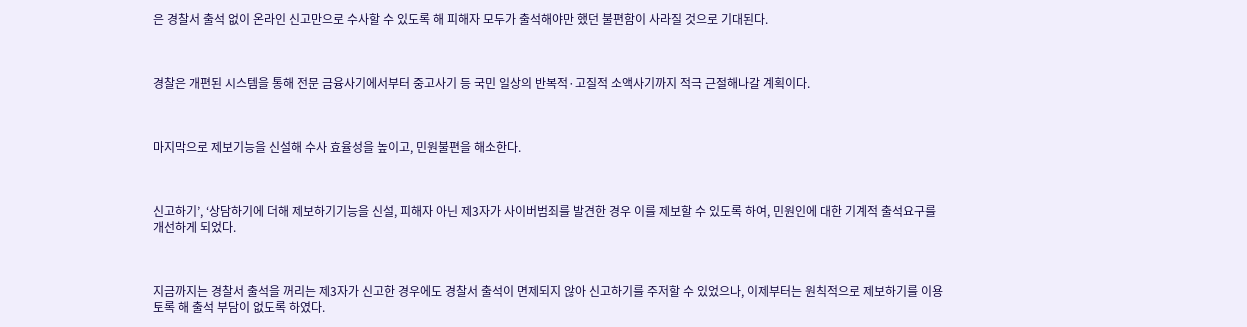은 경찰서 출석 없이 온라인 신고만으로 수사할 수 있도록 해 피해자 모두가 출석해야만 했던 불편함이 사라질 것으로 기대된다.



경찰은 개편된 시스템을 통해 전문 금융사기에서부터 중고사기 등 국민 일상의 반복적·고질적 소액사기까지 적극 근절해나갈 계획이다.



마지막으로 제보기능을 신설해 수사 효율성을 높이고, 민원불편을 해소한다.



신고하기’, ‘상담하기에 더해 제보하기기능을 신설, 피해자 아닌 제3자가 사이버범죄를 발견한 경우 이를 제보할 수 있도록 하여, 민원인에 대한 기계적 출석요구를 개선하게 되었다.



지금까지는 경찰서 출석을 꺼리는 제3자가 신고한 경우에도 경찰서 출석이 면제되지 않아 신고하기를 주저할 수 있었으나, 이제부터는 원칙적으로 제보하기를 이용토록 해 출석 부담이 없도록 하였다.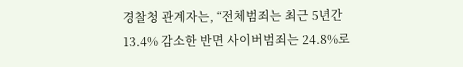경찰청 관계자는, “전체범죄는 최근 5년간 13.4% 감소한 반면 사이버범죄는 24.8%로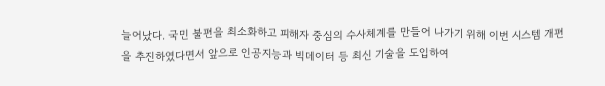늘어났다. 국민 불편을 최소화하고 피해자 중심의 수사체계를 만들어 나가기 위해 이번 시스템 개편을 추진하였다면서 앞으로 인공지능과 빅데이터 등 최신 기술을 도입하여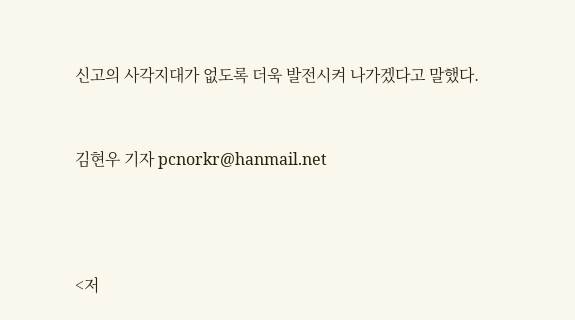신고의 사각지대가 없도록 더욱 발전시켜 나가겠다고 말했다.



김현우 기자 pcnorkr@hanmail.net





<저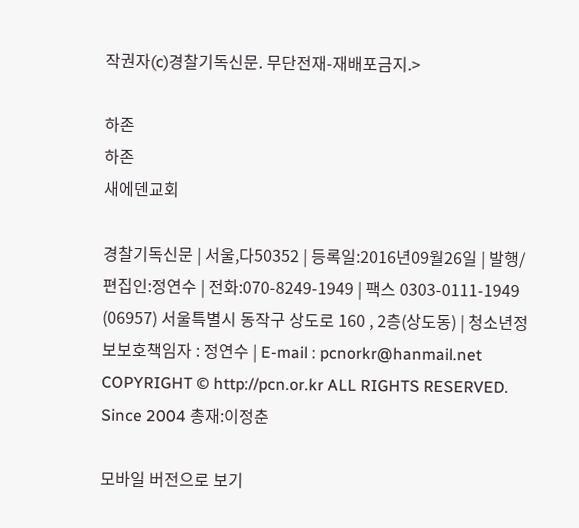작권자(c)경찰기독신문. 무단전재-재배포금지.>

하존
하존
새에덴교회

경찰기독신문 | 서울,다50352 | 등록일:2016년09월26일 | 발행/편집인:정연수 | 전화:070-8249-1949 | 팩스 0303-0111-1949
(06957) 서울특별시 동작구 상도로 160 , 2층(상도동) | 청소년정보보호책임자 : 정연수 | E-mail : pcnorkr@hanmail.net
COPYRIGHT © http://pcn.or.kr ALL RIGHTS RESERVED. Since 2004 총재:이정춘

모바일 버전으로 보기